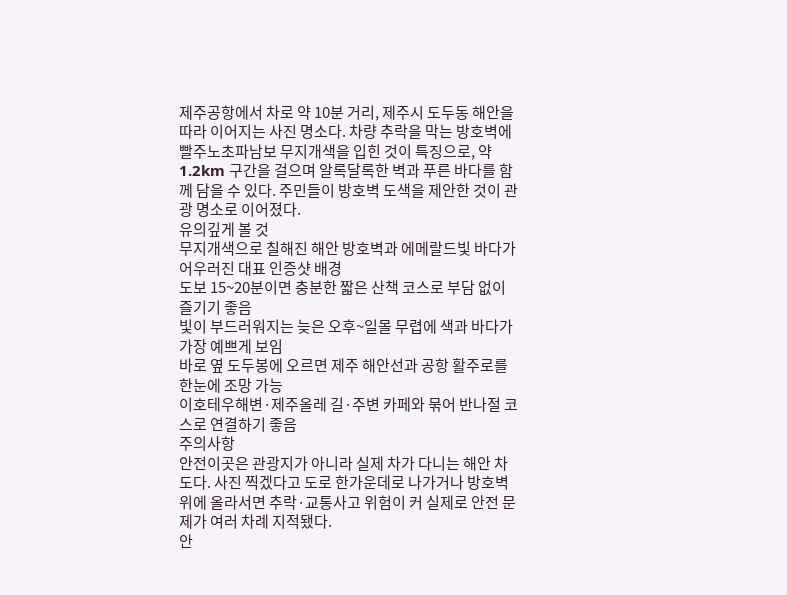제주공항에서 차로 약 10분 거리, 제주시 도두동 해안을 따라 이어지는 사진 명소다. 차량 추락을 막는 방호벽에 빨주노초파남보 무지개색을 입힌 것이 특징으로, 약 1.2km 구간을 걸으며 알록달록한 벽과 푸른 바다를 함께 담을 수 있다. 주민들이 방호벽 도색을 제안한 것이 관광 명소로 이어졌다.
유의깊게 볼 것
무지개색으로 칠해진 해안 방호벽과 에메랄드빛 바다가 어우러진 대표 인증샷 배경
도보 15~20분이면 충분한 짧은 산책 코스로 부담 없이 즐기기 좋음
빛이 부드러워지는 늦은 오후~일몰 무렵에 색과 바다가 가장 예쁘게 보임
바로 옆 도두봉에 오르면 제주 해안선과 공항 활주로를 한눈에 조망 가능
이호테우해변·제주올레 길·주변 카페와 묶어 반나절 코스로 연결하기 좋음
주의사항
안전이곳은 관광지가 아니라 실제 차가 다니는 해안 차도다. 사진 찍겠다고 도로 한가운데로 나가거나 방호벽 위에 올라서면 추락·교통사고 위험이 커 실제로 안전 문제가 여러 차례 지적됐다.
안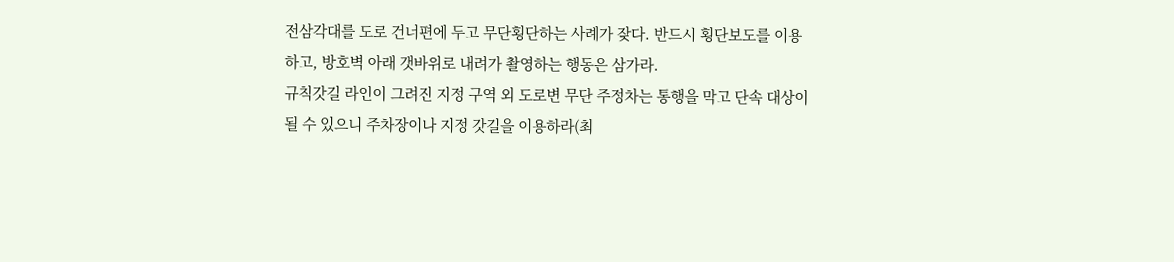전삼각대를 도로 건너편에 두고 무단횡단하는 사례가 잦다. 반드시 횡단보도를 이용하고, 방호벽 아래 갯바위로 내려가 촬영하는 행동은 삼가라.
규칙갓길 라인이 그려진 지정 구역 외 도로변 무단 주정차는 통행을 막고 단속 대상이 될 수 있으니 주차장이나 지정 갓길을 이용하라(최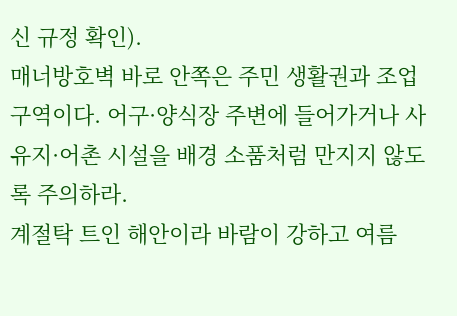신 규정 확인).
매너방호벽 바로 안쪽은 주민 생활권과 조업 구역이다. 어구·양식장 주변에 들어가거나 사유지·어촌 시설을 배경 소품처럼 만지지 않도록 주의하라.
계절탁 트인 해안이라 바람이 강하고 여름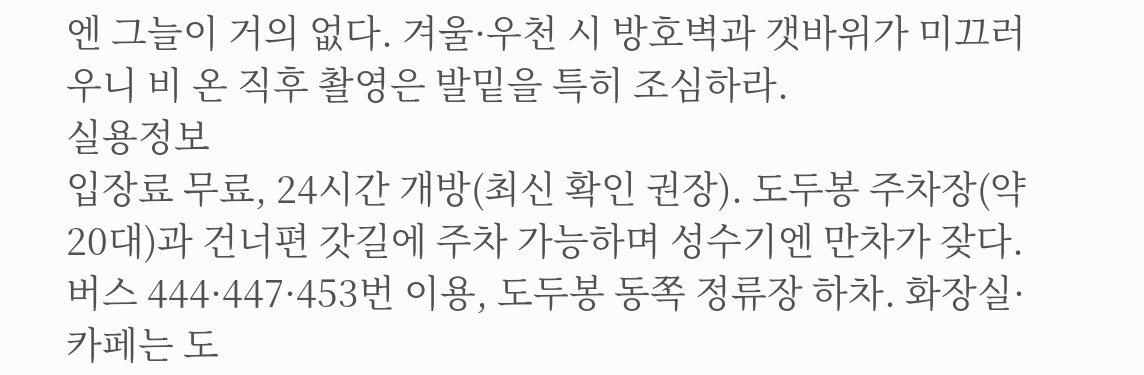엔 그늘이 거의 없다. 겨울·우천 시 방호벽과 갯바위가 미끄러우니 비 온 직후 촬영은 발밑을 특히 조심하라.
실용정보
입장료 무료, 24시간 개방(최신 확인 권장). 도두봉 주차장(약 20대)과 건너편 갓길에 주차 가능하며 성수기엔 만차가 잦다. 버스 444·447·453번 이용, 도두봉 동쪽 정류장 하차. 화장실·카페는 도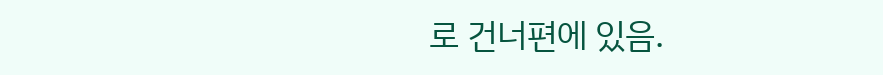로 건너편에 있음.